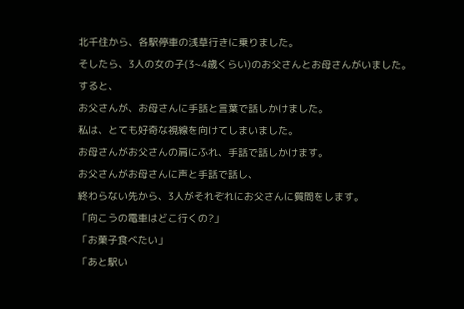北千住から、各駅停車の浅草行きに乗りました。
そしたら、3人の女の子(3~4歳くらい)のお父さんとお母さんがいました。
すると、
お父さんが、お母さんに手話と言葉で話しかけました。
私は、とても好奇な視線を向けてしまいました。
お母さんがお父さんの肩にふれ、手話で話しかけます。
お父さんがお母さんに声と手話で話し、
終わらない先から、3人がそれぞれにお父さんに質問をします。
「向こうの電車はどこ行くの?」
「お菓子食べたい」
「あと駅い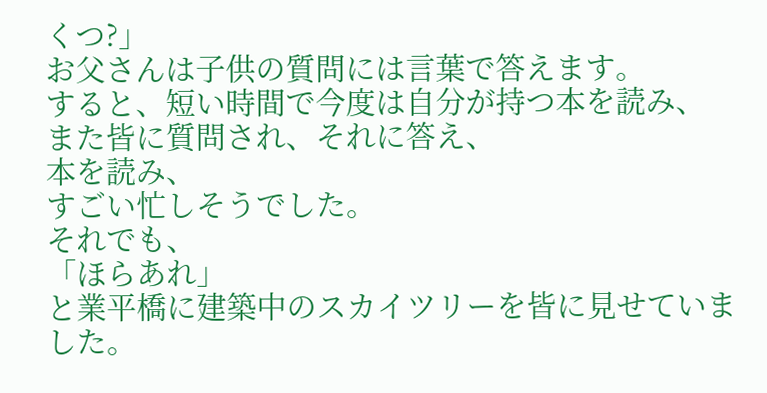くつ?」
お父さんは子供の質問には言葉で答えます。
すると、短い時間で今度は自分が持つ本を読み、
また皆に質問され、それに答え、
本を読み、
すごい忙しそうでした。
それでも、
「ほらあれ」
と業平橋に建築中のスカイツリーを皆に見せていました。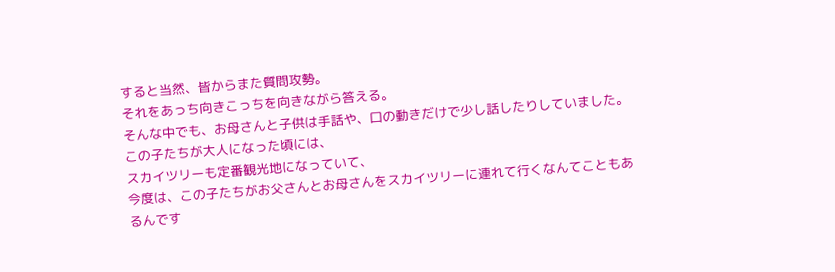すると当然、皆からまた質問攻勢。
それをあっち向きこっちを向きながら答える。
そんな中でも、お母さんと子供は手話や、口の動きだけで少し話したりしていました。
この子たちが大人になった頃には、
スカイツリーも定番観光地になっていて、
今度は、この子たちがお父さんとお母さんをスカイツリーに連れて行くなんてこともあるんです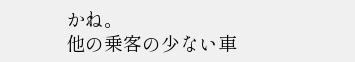かね。
他の乗客の少ない車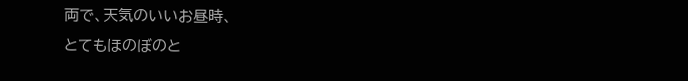両で、天気のいいお昼時、
とてもほのぼのと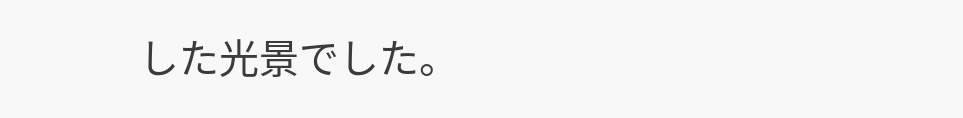した光景でした。